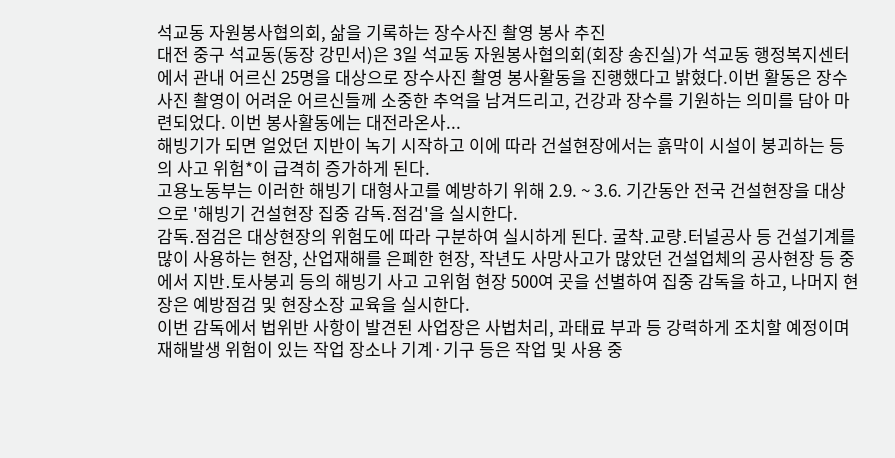석교동 자원봉사협의회, 삶을 기록하는 장수사진 촬영 봉사 추진
대전 중구 석교동(동장 강민서)은 3일 석교동 자원봉사협의회(회장 송진실)가 석교동 행정복지센터에서 관내 어르신 25명을 대상으로 장수사진 촬영 봉사활동을 진행했다고 밝혔다.이번 활동은 장수사진 촬영이 어려운 어르신들께 소중한 추억을 남겨드리고, 건강과 장수를 기원하는 의미를 담아 마련되었다. 이번 봉사활동에는 대전라온사...
해빙기가 되면 얼었던 지반이 녹기 시작하고 이에 따라 건설현장에서는 흙막이 시설이 붕괴하는 등의 사고 위험*이 급격히 증가하게 된다.
고용노동부는 이러한 해빙기 대형사고를 예방하기 위해 2.9. ~ 3.6. 기간동안 전국 건설현장을 대상으로 '해빙기 건설현장 집중 감독․점검'을 실시한다.
감독․점검은 대상현장의 위험도에 따라 구분하여 실시하게 된다. 굴착․교량․터널공사 등 건설기계를 많이 사용하는 현장, 산업재해를 은폐한 현장, 작년도 사망사고가 많았던 건설업체의 공사현장 등 중에서 지반․토사붕괴 등의 해빙기 사고 고위험 현장 500여 곳을 선별하여 집중 감독을 하고, 나머지 현장은 예방점검 및 현장소장 교육을 실시한다.
이번 감독에서 법위반 사항이 발견된 사업장은 사법처리, 과태료 부과 등 강력하게 조치할 예정이며 재해발생 위험이 있는 작업 장소나 기계·기구 등은 작업 및 사용 중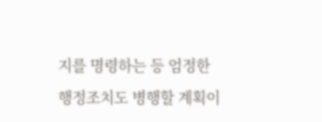지를 명령하는 등 엄정한 행정조치도 병행할 계획이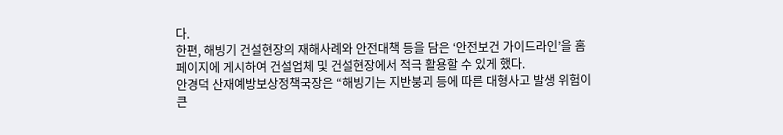다.
한편, 해빙기 건설현장의 재해사례와 안전대책 등을 담은 ‘안전보건 가이드라인’을 홈페이지에 게시하여 건설업체 및 건설현장에서 적극 활용할 수 있게 했다.
안경덕 산재예방보상정책국장은 “해빙기는 지반붕괴 등에 따른 대형사고 발생 위험이 큰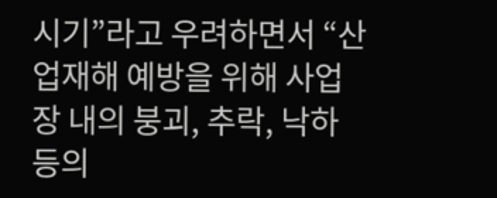시기”라고 우려하면서 “산업재해 예방을 위해 사업장 내의 붕괴, 추락, 낙하 등의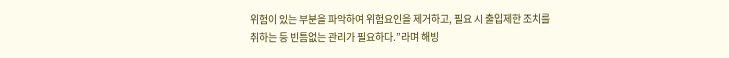위험이 있는 부분을 파악하여 위험요인을 제거하고, 필요 시 출입제한 조치를 취하는 등 빈틈없는 관리가 필요하다.”라며 해빙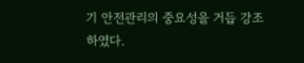기 안전관리의 중요성을 거듭 강조하였다.